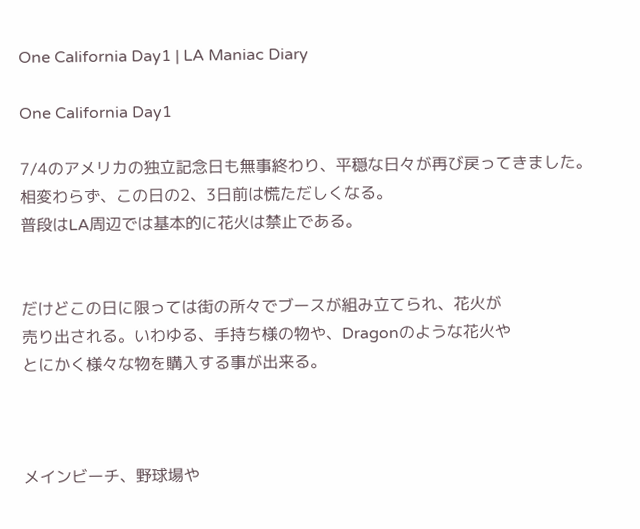One California Day1 | LA Maniac Diary

One California Day1

7/4のアメリカの独立記念日も無事終わり、平穏な日々が再び戻ってきました。
相変わらず、この日の2、3日前は慌ただしくなる。
普段はLA周辺では基本的に花火は禁止である。


だけどこの日に限っては街の所々でブースが組み立てられ、花火が
売り出される。いわゆる、手持ち様の物や、Dragonのような花火や
とにかく様々な物を購入する事が出来る。



メインビーチ、野球場や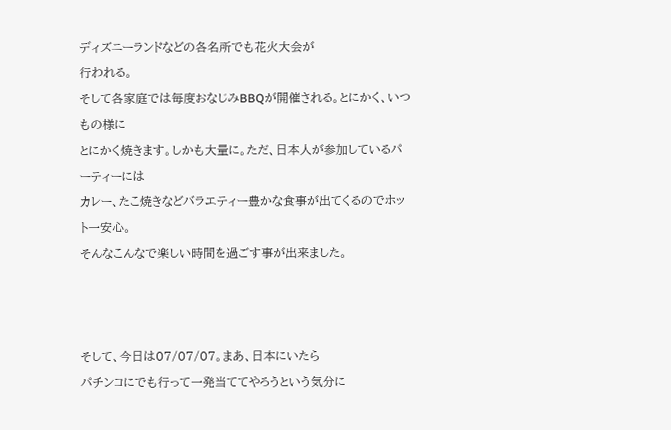ディズニーランドなどの各名所でも花火大会が
行われる。
そして各家庭では毎度おなじみBBQが開催される。とにかく、いつもの様に
とにかく焼きます。しかも大量に。ただ、日本人が参加しているパーティーには
カレー、たこ焼きなどバラエティー豊かな食事が出てくるのでホット一安心。
そんなこんなで楽しい時間を過ごす事が出来ました。



そして、今日は07/07/07。まあ、日本にいたら
パチンコにでも行って一発当ててやろうという気分に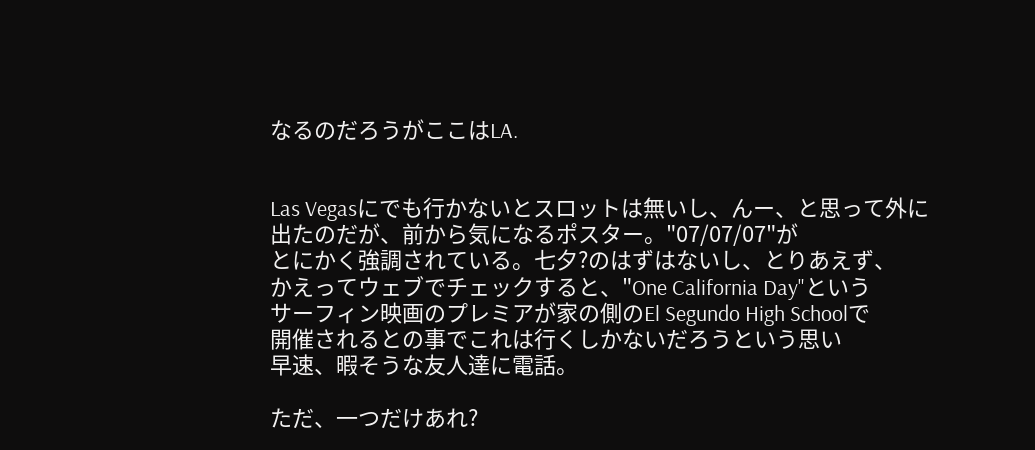なるのだろうがここはLA.


Las Vegasにでも行かないとスロットは無いし、んー、と思って外に
出たのだが、前から気になるポスター。"07/07/07"が
とにかく強調されている。七夕?のはずはないし、とりあえず、
かえってウェブでチェックすると、"One California Day"という
サーフィン映画のプレミアが家の側のEl Segundo High Schoolで
開催されるとの事でこれは行くしかないだろうという思い
早速、暇そうな友人達に電話。

ただ、一つだけあれ?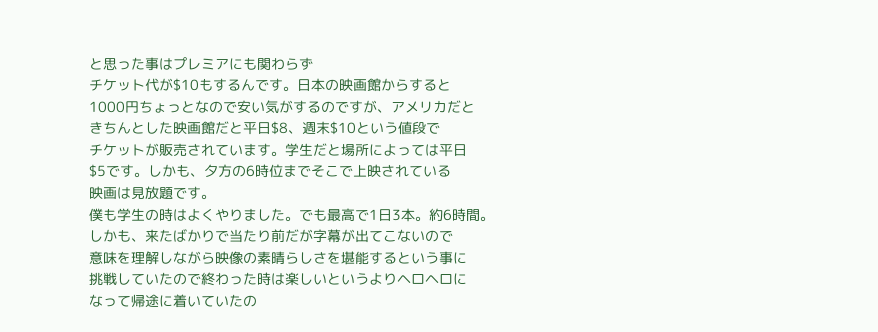と思った事はプレミアにも関わらず
チケット代が$10もするんです。日本の映画館からすると
1000円ちょっとなので安い気がするのですが、アメリカだと
きちんとした映画館だと平日$8、週末$10という値段で
チケットが販売されています。学生だと場所によっては平日
$5です。しかも、夕方の6時位までそこで上映されている
映画は見放題です。
僕も学生の時はよくやりました。でも最高で1日3本。約6時間。
しかも、来たばかりで当たり前だが字幕が出てこないので
意味を理解しながら映像の素晴らしさを堪能するという事に
挑戦していたので終わった時は楽しいというよりヘロヘロに
なって帰途に着いていたの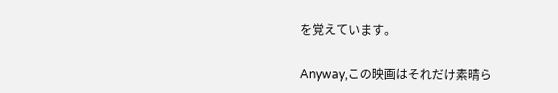を覚えています。

Anyway,この映画はそれだけ素晴ら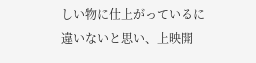しい物に仕上がっているに
違いないと思い、上映開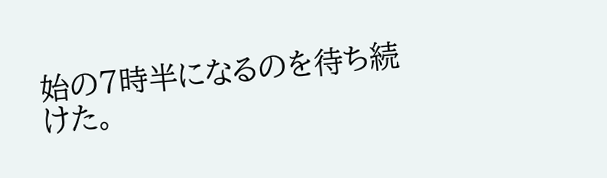始の7時半になるのを待ち続けた。